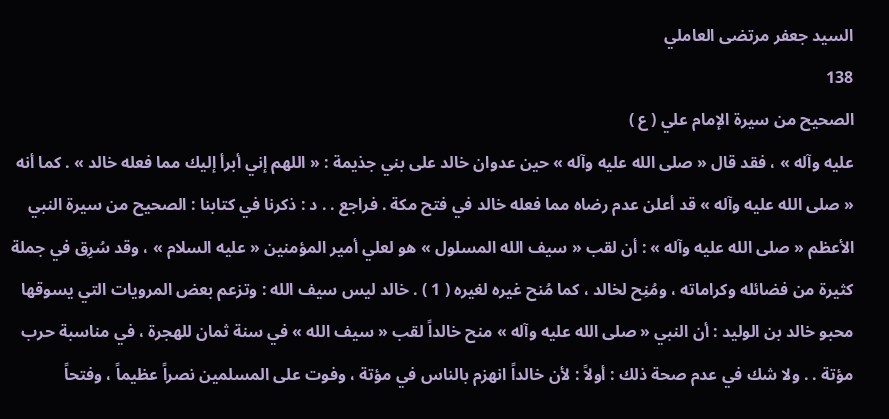السيد جعفر مرتضى العاملي
138
الصحيح من سيرة الإمام علي ( ع )
عليه وآله » ، فقد قال « صلى الله عليه وآله » حين عدوان خالد على بني جذيمة : « اللهم إني أبرأ إليك مما فعله خالد » . كما أنه « صلى الله عليه وآله » قد أعلن عدم رضاه مما فعله خالد في فتح مكة . فراجع . . د : ذكرنا في كتابنا : الصحيح من سيرة النبي الأعظم « صلى الله عليه وآله » : أن لقب « سيف الله المسلول » هو لعلي أمير المؤمنين « عليه السلام » ، وقد سُرِق في جملة كثيرة من فضائله وكراماته ، ومُنِح لخالد ، كما مُنح غيره لغيره ( 1 ) . خالد ليس سيف الله : وتزعم بعض المرويات التي يسوقها محبو خالد بن الوليد : أن النبي « صلى الله عليه وآله » منح خالداً لقب « سيف الله » في سنة ثمان للهجرة ، في مناسبة حرب مؤتة . . ولا شك في عدم صحة ذلك : أولاً : لأن خالداً انهزم بالناس في مؤتة ، وفوت على المسلمين نصراً عظيماً ، وفتحاً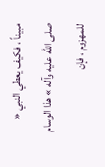مبيناً ، فكيف يعطي النبي « صلى الله عليه وآله » هذا الوسام للمهزوم ، فإن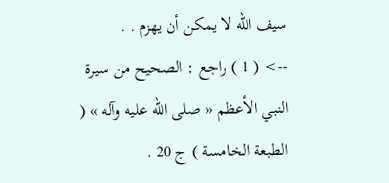سيف الله لا يمكن أن يهزم . .
--> ( 1 ) راجع : الصحيح من سيرة النبي الأعظم « صلى الله عليه وآله » ( الطبعة الخامسة ) ج 20 .